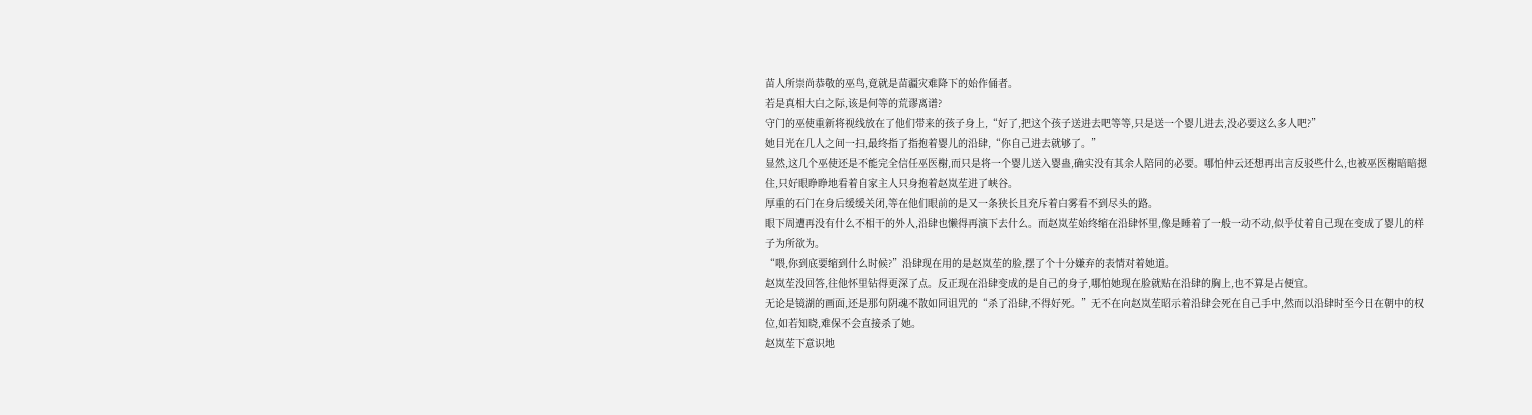苗人所崇尚恭敬的巫鸟,竟就是苗疆灾难降下的始作俑者。
若是真相大白之际,该是何等的荒谬离谱?
守门的巫使重新将视线放在了他们带来的孩子身上,“好了,把这个孩子送进去吧等等,只是送一个婴儿进去,没必要这么多人吧?”
她目光在几人之间一扫,最终指了指抱着婴儿的沿肆,“你自己进去就够了。”
显然,这几个巫使还是不能完全信任巫医榭,而只是将一个婴儿送入婴蛊,确实没有其余人陪同的必要。哪怕仲云还想再出言反驳些什么,也被巫医榭暗暗摁住,只好眼睁睁地看着自家主人只身抱着赵岚苼进了峡谷。
厚重的石门在身后缓缓关闭,等在他们眼前的是又一条狭长且充斥着白雾看不到尽头的路。
眼下周遭再没有什么不相干的外人,沿肆也懒得再演下去什么。而赵岚苼始终缩在沿肆怀里,像是睡着了一般一动不动,似乎仗着自己现在变成了婴儿的样子为所欲为。
“喂,你到底要缩到什么时候?”沿肆现在用的是赵岚苼的脸,摆了个十分嫌弃的表情对着她道。
赵岚苼没回答,往他怀里钻得更深了点。反正现在沿肆变成的是自己的身子,哪怕她现在脸就贴在沿肆的胸上,也不算是占便宜。
无论是镜湖的画面,还是那句阴魂不散如同诅咒的“杀了沿肆,不得好死。”无不在向赵岚苼昭示着沿肆会死在自己手中,然而以沿肆时至今日在朝中的权位,如若知晓,难保不会直接杀了她。
赵岚苼下意识地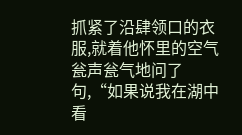抓紧了沿肆领口的衣服,就着他怀里的空气瓮声瓮气地问了句,“如果说我在湖中看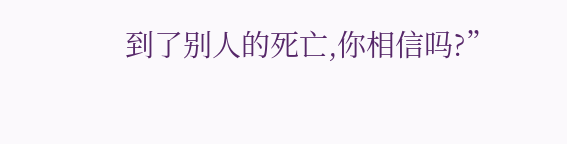到了别人的死亡,你相信吗?”